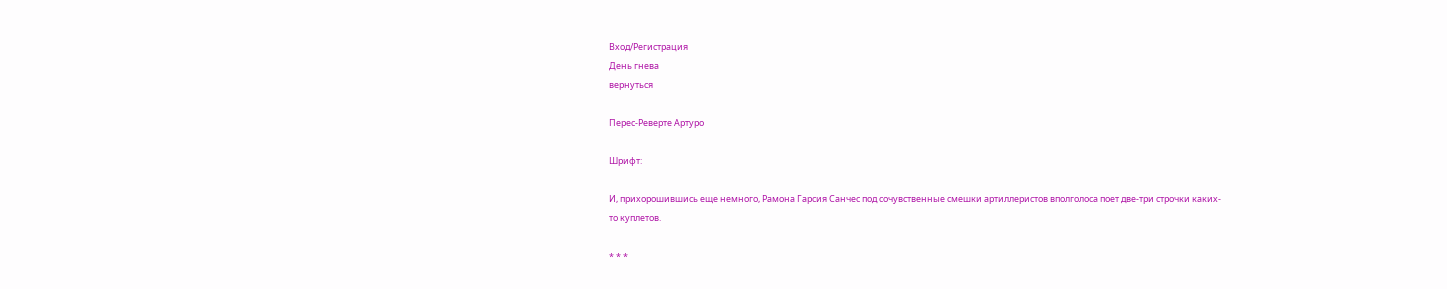Вход/Регистрация
День гнева
вернуться

Перес-Реверте Артуро

Шрифт:

И, прихорошившись еще немного, Рамона Гарсия Санчес под сочувственные смешки артиллеристов вполголоса поет две-три строчки каких-то куплетов.

* * *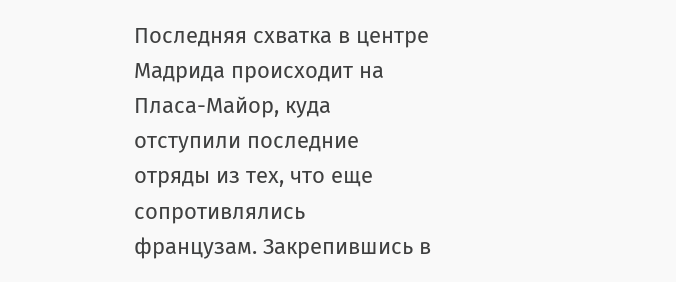Последняя схватка в центре Мадрида происходит на Пласа-Майор, куда отступили последние отряды из тех, что еще сопротивлялись французам. Закрепившись в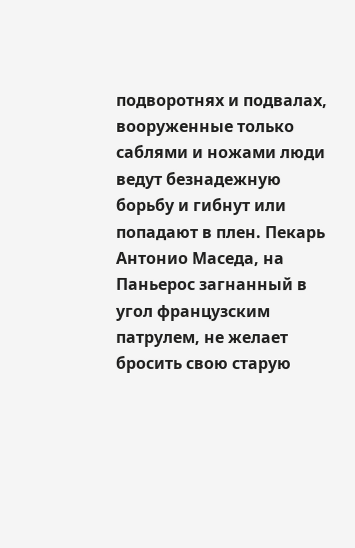подворотнях и подвалах, вооруженные только саблями и ножами люди ведут безнадежную борьбу и гибнут или попадают в плен. Пекарь Антонио Маседа, на Паньерос загнанный в угол французским патрулем, не желает бросить свою старую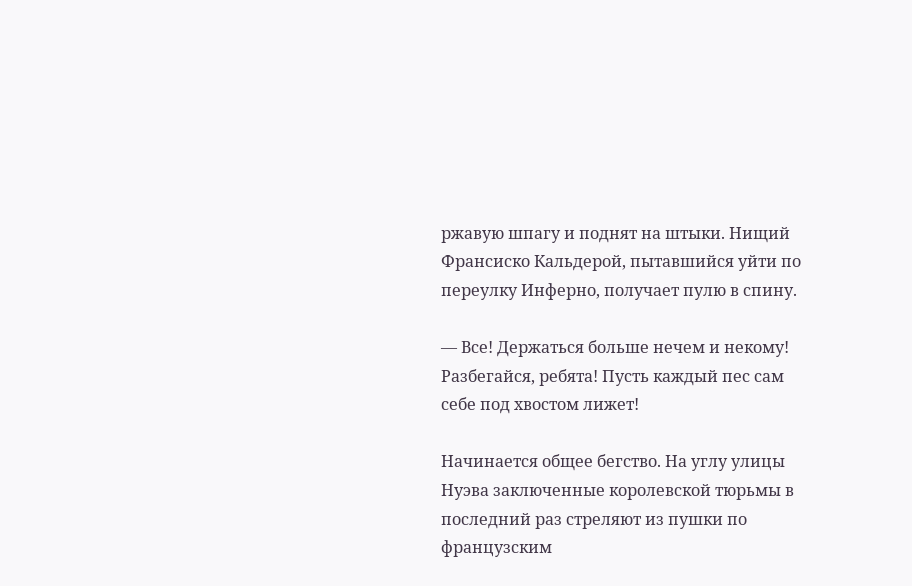ржавую шпагу и поднят на штыки. Нищий Франсиско Кальдерой, пытавшийся уйти по переулку Инферно, получает пулю в спину.

— Все! Держаться больше нечем и некому! Разбегайся, ребята! Пусть каждый пес сам себе под хвостом лижет!

Начинается общее бегство. На углу улицы Нуэва заключенные королевской тюрьмы в последний раз стреляют из пушки по французским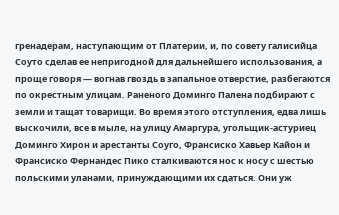гренадерам, наступающим от Платерии, и, по совету галисийца Соуто сделав ее непригодной для дальнейшего использования, а проще говоря — вогнав гвоздь в запальное отверстие, разбегаются по окрестным улицам. Раненого Доминго Палена подбирают с земли и тащат товарищи. Во время этого отступления, едва лишь выскочили, все в мыле, на улицу Амаргура, угольщик-астуриец Доминго Хирон и арестанты Соуго, Франсиско Хавьер Кайон и Франсиско Фернандес Пико сталкиваются нос к носу с шестью польскими уланами, принуждающими их сдаться. Они уж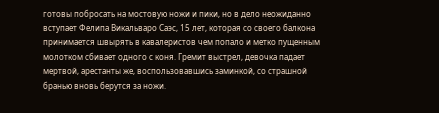готовы побросать на мостовую ножи и пики, но в дело неожиданно вступает Фелипа Викальваро Саэс, 15 лет, которая со своего балкона принимается швырять в кавалеристов чем попало и метко пущенным молотком сбивает одного с коня. Гремит выстрел, девочка падает мертвой, арестанты же, воспользовавшись заминкой, со страшной бранью вновь берутся за ножи.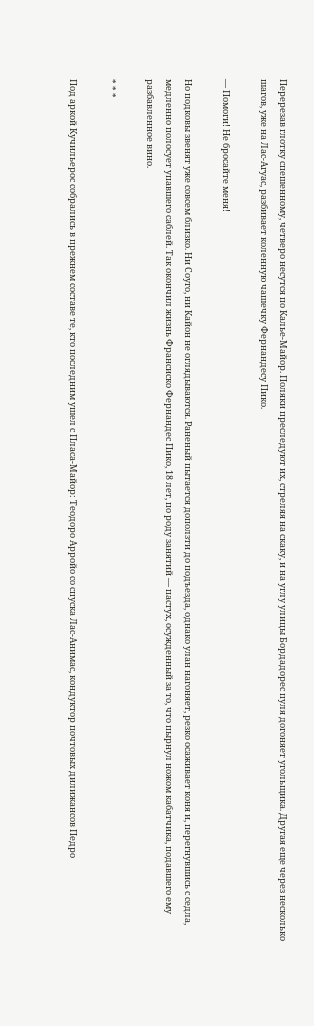Перерезав глотку спешенному, четверо несутся по Калье-Майор. Поляки преследуют их, стреляя на скаку, и на углу улицы Бордадорес пуля догоняет угольщика. Другая еще через несколько шагов, уже на Лас-Агуас, разбивает коленную чашечку Фернандесу Пико.

— Помоги! Не бросайте меня!

Но подковы звенят уже совсем близко. Ни Соуго, ни Кайон не оглядываются. Раненый пытается доползти до подъезда, однако улан нагоняет, резко осаживает коня и, перегнувшись с седла, медленно полосует упавшего саблей. Так окончил жизнь Франсиско Фернандес Пико, 18 лет, по роду занятий — пастух, осужденный за то, что пырнул ножом кабатчика, подавшего ему разбавленное вино.

* * *

Под аркой Кучильерос собрались в прежнем составе те, кто последним ушел с Пласа-Майор: Теодоро Арройо со спуска Лас-Анимас, кондуктор почтовых дилижансов Педро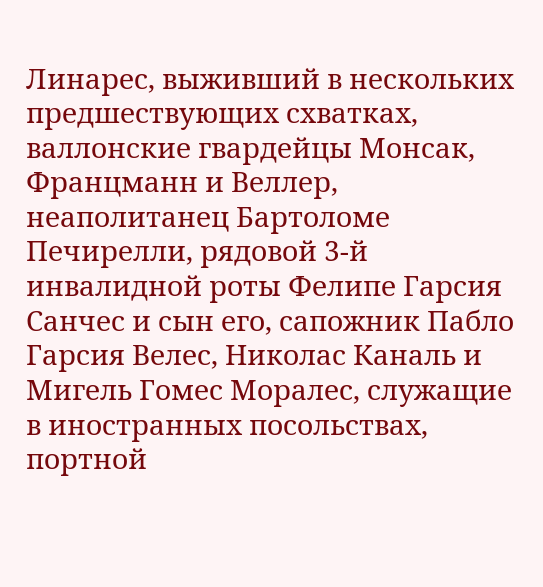Линарес, выживший в нескольких предшествующих схватках, валлонские гвардейцы Монсак, Францманн и Веллер, неаполитанец Бартоломе Печирелли, рядовой 3-й инвалидной роты Фелипе Гарсия Санчес и сын его, сапожник Пабло Гарсия Велес, Николас Каналь и Мигель Гомес Моралес, служащие в иностранных посольствах, портной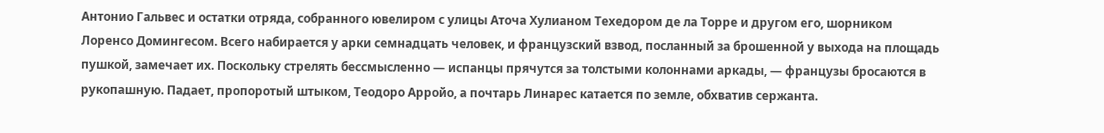Антонио Гальвес и остатки отряда, собранного ювелиром с улицы Аточа Хулианом Техедором де ла Торре и другом его, шорником Лоренсо Домингесом. Всего набирается у арки семнадцать человек, и французский взвод, посланный за брошенной у выхода на площадь пушкой, замечает их. Поскольку стрелять бессмысленно — испанцы прячутся за толстыми колоннами аркады, — французы бросаются в рукопашную. Падает, пропоротый штыком, Теодоро Арройо, а почтарь Линарес катается по земле, обхватив сержанта.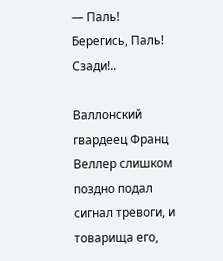— Паль! Берегись, Паль! Сзади!..

Валлонский гвардеец Франц Веллер слишком поздно подал сигнал тревоги, и товарища его,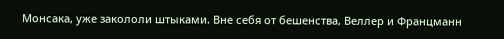Монсака, уже закололи штыками. Вне себя от бешенства, Веллер и Францманн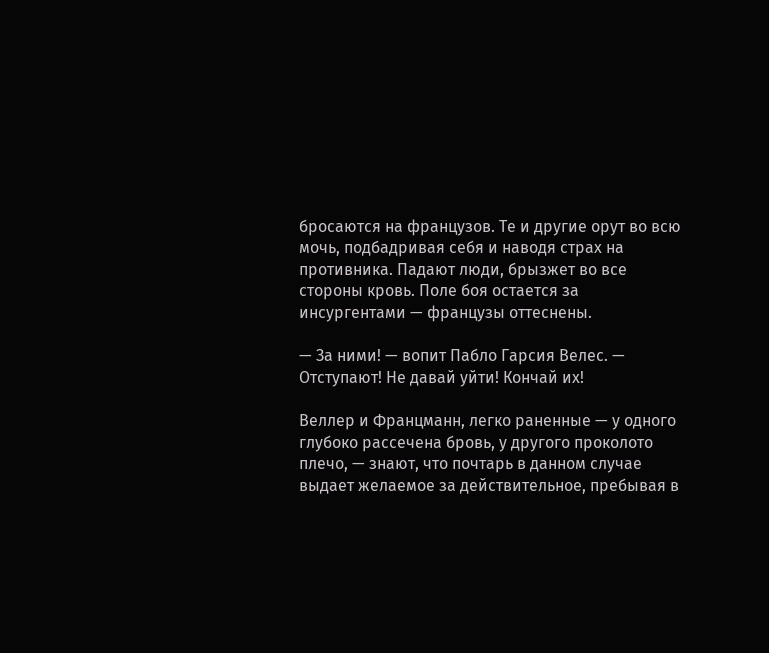бросаются на французов. Те и другие орут во всю мочь, подбадривая себя и наводя страх на противника. Падают люди, брызжет во все стороны кровь. Поле боя остается за инсургентами — французы оттеснены.

— За ними! — вопит Пабло Гарсия Велес. — Отступают! Не давай уйти! Кончай их!

Веллер и Францманн, легко раненные — у одного глубоко рассечена бровь, у другого проколото плечо, — знают, что почтарь в данном случае выдает желаемое за действительное, пребывая в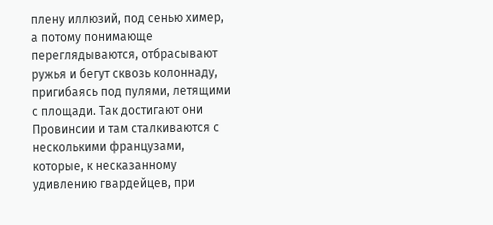плену иллюзий, под сенью химер, а потому понимающе переглядываются, отбрасывают ружья и бегут сквозь колоннаду, пригибаясь под пулями, летящими с площади. Так достигают они Провинсии и там сталкиваются с несколькими французами, которые, к несказанному удивлению гвардейцев, при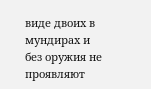виде двоих в мундирах и без оружия не проявляют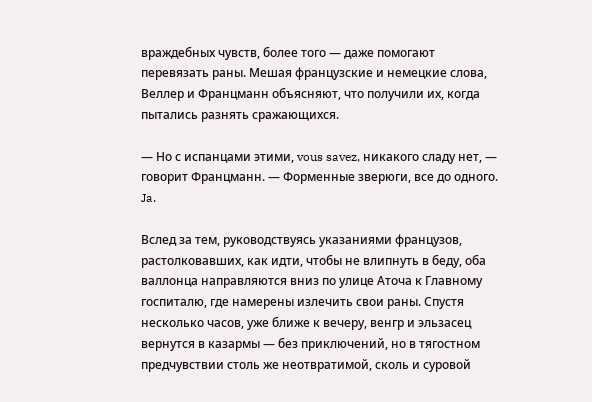враждебных чувств, более того — даже помогают перевязать раны. Мешая французские и немецкие слова, Веллер и Францманн объясняют, что получили их, когда пытались разнять сражающихся.

— Но с испанцами этими, vous savez, никакого сладу нет, — говорит Францманн. — Форменные зверюги, все до одного. Ja.

Вслед за тем, руководствуясь указаниями французов, растолковавших, как идти, чтобы не влипнуть в беду, оба валлонца направляются вниз по улице Аточа к Главному госпиталю, где намерены излечить свои раны. Спустя несколько часов, уже ближе к вечеру, венгр и эльзасец вернутся в казармы — без приключений, но в тягостном предчувствии столь же неотвратимой, сколь и суровой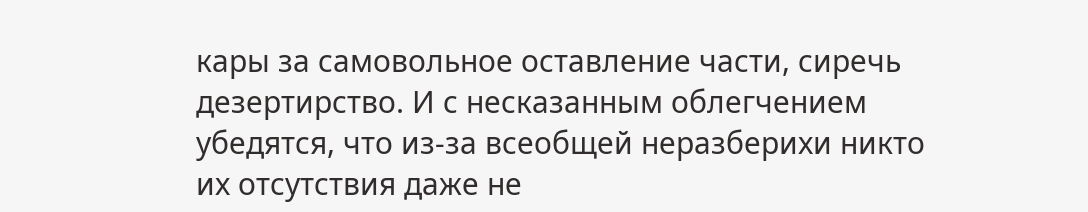кары за самовольное оставление части, сиречь дезертирство. И с несказанным облегчением убедятся, что из-за всеобщей неразберихи никто их отсутствия даже не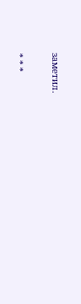заметил.

* * *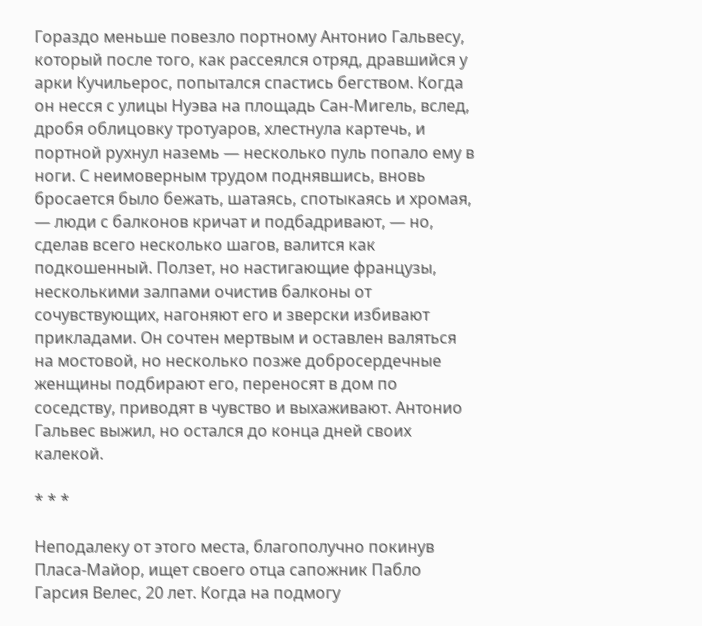Гораздо меньше повезло портному Антонио Гальвесу, который после того, как рассеялся отряд, дравшийся у арки Кучильерос, попытался спастись бегством. Когда он несся с улицы Нуэва на площадь Сан-Мигель, вслед, дробя облицовку тротуаров, хлестнула картечь, и портной рухнул наземь — несколько пуль попало ему в ноги. С неимоверным трудом поднявшись, вновь бросается было бежать, шатаясь, спотыкаясь и хромая, — люди с балконов кричат и подбадривают, — но, сделав всего несколько шагов, валится как подкошенный. Ползет, но настигающие французы, несколькими залпами очистив балконы от сочувствующих, нагоняют его и зверски избивают прикладами. Он сочтен мертвым и оставлен валяться на мостовой, но несколько позже добросердечные женщины подбирают его, переносят в дом по соседству, приводят в чувство и выхаживают. Антонио Гальвес выжил, но остался до конца дней своих калекой.

* * *

Неподалеку от этого места, благополучно покинув Пласа-Майор, ищет своего отца сапожник Пабло Гарсия Велес, 20 лет. Когда на подмогу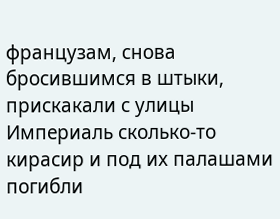французам, снова бросившимся в штыки, прискакали с улицы Империаль сколько-то кирасир и под их палашами погибли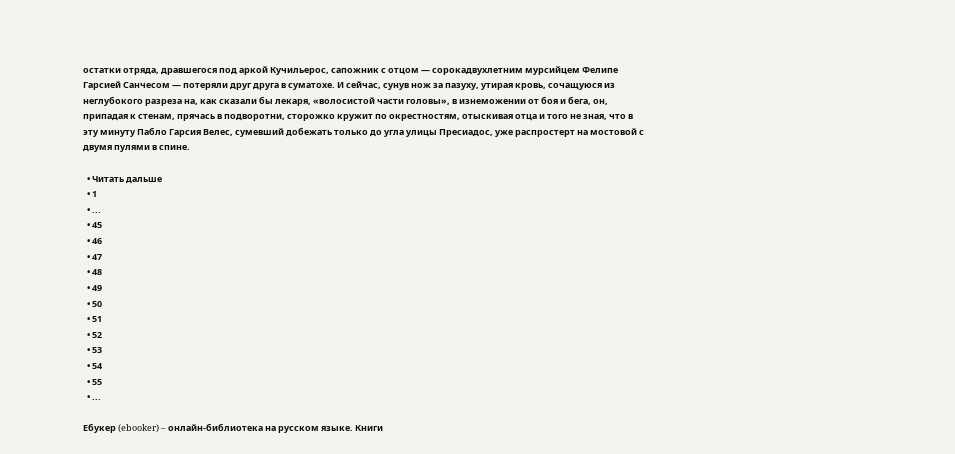остатки отряда, дравшегося под аркой Кучильерос, сапожник с отцом — сорокадвухлетним мурсийцем Фелипе Гарсией Санчесом — потеряли друг друга в суматохе. И сейчас, сунув нож за пазуху, утирая кровь, сочащуюся из неглубокого разреза на, как сказали бы лекаря, «волосистой части головы», в изнеможении от боя и бега, он, припадая к стенам, прячась в подворотни, сторожко кружит по окрестностям, отыскивая отца и того не зная, что в эту минуту Пабло Гарсия Велес, сумевший добежать только до угла улицы Пресиадос, уже распростерт на мостовой с двумя пулями в спине.

  • Читать дальше
  • 1
  • ...
  • 45
  • 46
  • 47
  • 48
  • 49
  • 50
  • 51
  • 52
  • 53
  • 54
  • 55
  • ...

Ебукер (ebooker) – онлайн-библиотека на русском языке. Книги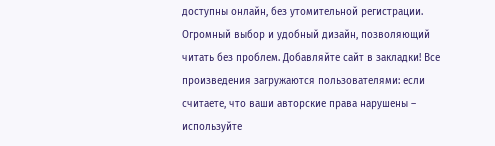доступны онлайн, без утомительной регистрации. Огромный выбор и удобный дизайн, позволяющий читать без проблем. Добавляйте сайт в закладки! Все произведения загружаются пользователями: если считаете, что ваши авторские права нарушены – используйте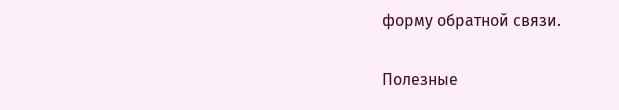форму обратной связи.

Полезные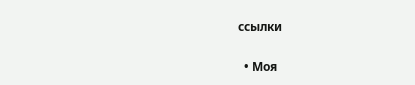ссылки

  • Моя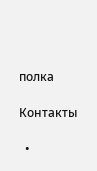полка

Контакты

  •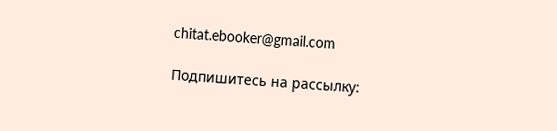chitat.ebooker@gmail.com

Подпишитесь на рассылку: